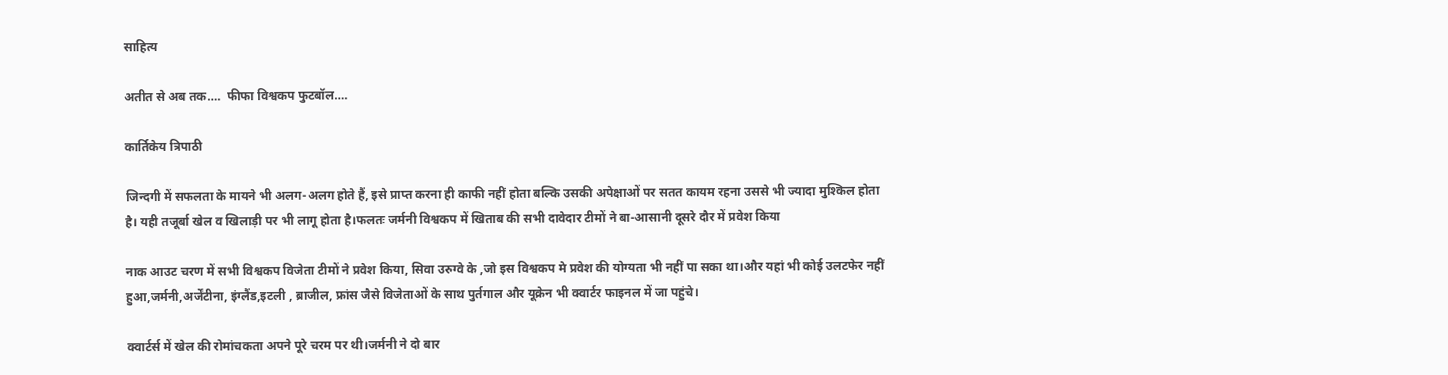साहित्य

अतीत से अब तक….  फीफा विश्वकप फुटबॉल….

कार्तिकेय त्रिपाठी

जिन्दगी में सफलता के मायने भी अलग-अलग होते हैं, इसे प्राप्त करना ही काफी नहीं होता बल्कि उसकी अपेक्षाओं पर सतत कायम रहना उससे भी ज्यादा मुश्किल होता है। यही तजूर्बा खेल व खिलाड़ी पर भी लागू होता है।फलतः जर्मनी विश्वकप में खिताब की सभी दावेदार टीमों ने बा-आसानी दूसरे दौर में प्रवेश किया

नाक आउट चरण में सभी विश्वकप विजेता टीमों ने प्रवेश किया, सिवा उरुग्वे के ,जो इस विश्वकप मे प्रवेश की योग्यता भी नहीं पा सका था।और यहां भी कोई उलटफेर नहीं हुआ,जर्मनी,अर्जेंटीना, इंग्लैंड,इटली , ब्राजील, फ्रांस जैसे विजेताओं के साथ पुर्तगाल और यूक्रेन भी क्वार्टर फाइनल में जा पहुंचे।

क्वार्टर्स में खेल की रोमांचकता अपने पूरे चरम पर थी।जर्मनी ने दो बार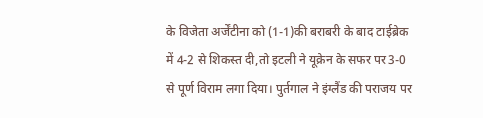के विजेता अर्जेंटीना को (1-1)की बराबरी के बाद टाईब्रेक में 4-2 से शिकस्त दी,तो इटली ने यूक्रेन के सफर पर3-0 से पूर्ण विराम लगा दिया। पुर्तगाल ने इंग्लैंड की पराजय पर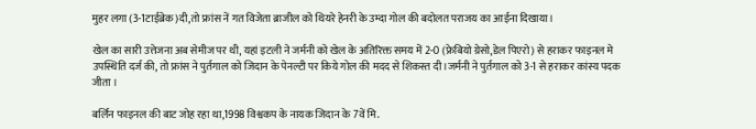मुहर लगा (3-1टाईब्रेक)दी,तो फ्रांस नें गत विजेता ब्राजील को थियरे हेनरी के उम्दा गोल की बदोलत पराजय का आईना दिखाया।

खेल का सारी उत्तेजना अब सेमीज पर थी, यहां इटली ने जर्मनी को खेल के अतिरिक्त समय में 2-0 (फ्रेबियो ग्रेसो,डेल पिएरो) से हराकर फाइनल मे उपस्थिति दर्ज की, तो फ्रांस ने पुर्तगाल को जिदान के पेनल्टी पर किये गोल की मदद से शिकस्त दी।जर्मनी ने पुर्तगाल को 3-1 से हराकर कांस्य पदक जीता ।

बर्लिन फाइनल की बाट जोह रहा था,1998 विश्वकप के नायक जिदान के 7वें मि.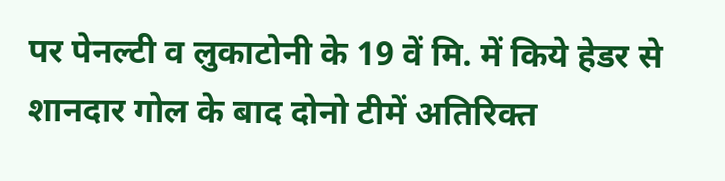पर पेनल्टी व लुकाटोनी के 19 वें मि. में किये हेडर से शानदार गोल के बाद दोनो टीमें अतिरिक्त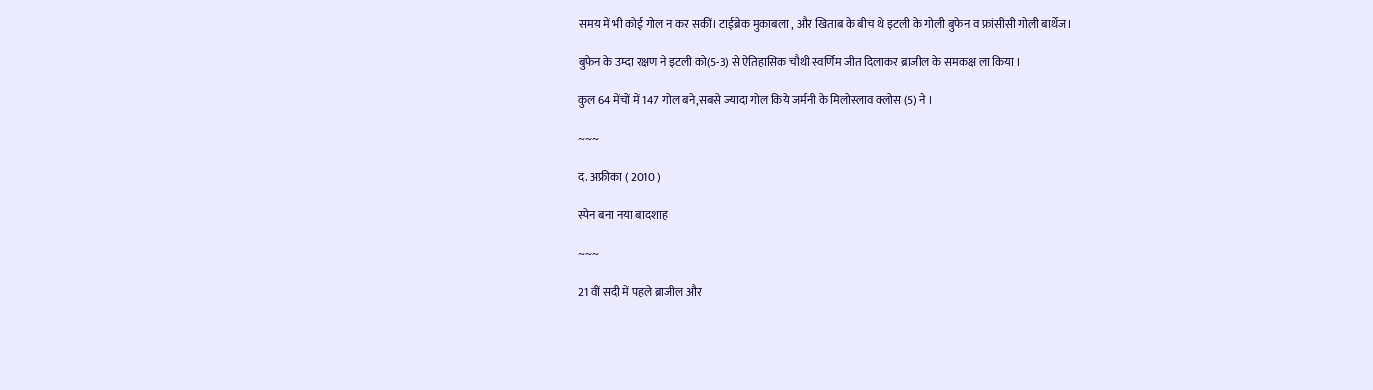समय में भी कोई गोल न कर सकीं। टाईब्रेक मुकाबला , और खिताब के बीच थे इटली के गोली बुफेन व फ्रांसीसी गोली बार्थेज।

बुफेन के उम्दा रक्षण ने इटली को(5-3) से ऐतिहासिक चौथी स्वर्णिम जीत दिलाकर ब्राजील के समकक्ष ला किया ।

कुल 64 मेंचों में 147 गोल बने,सबसे ज्यादा गोल किये जर्मनी के मिलोस्लाव क्लोस (5) ने ।

~~~

द. अफ्रीका ( 2010 )

स्पेन बना नया बादशाह

~~~

21 वीं सदी में पहले ब्राजील और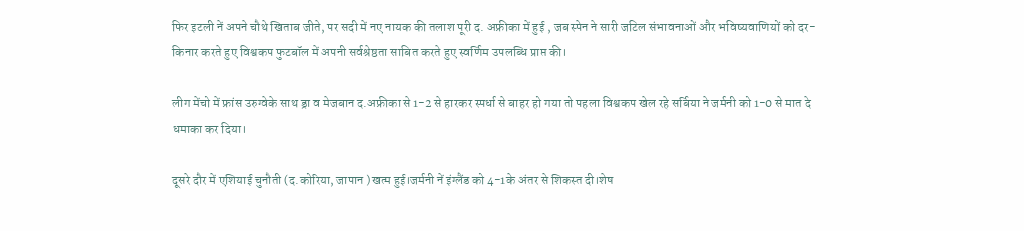फिर इटली नें अपने चौथे खिताब जीते, पर सदी में नए नायक की तलाश पूरी द. अफ्रीका में हुई , जब स्पेन ने सारी जटिल संभावनाओं और भविष्यवाणियों को दर- किनार करते हुए विश्वकप फुटबॉल में अपनी सर्वश्रेष्ठता साबित करते हुए स्वर्णिम उपलब्धि प्राप्त की।

लीग मेंचो में फ्रांस उरुग्वेके साथ ड्रा व मेजबान द.अफ्रीका से 1-2 से हारकर स्पर्धा से बाहर हो गया तो पहला विश्वकप खेल रहे सर्बिया ने जर्मनी को 1-0 से मात दे धमाका कर दिया।

दूसरे दौर में एशियाई चुनौती (द.कोरिया, जापान )खत्म हुई।जर्मनी नें इंग्लैंड को 4-1के अंतर से शिकस्त दी।शेष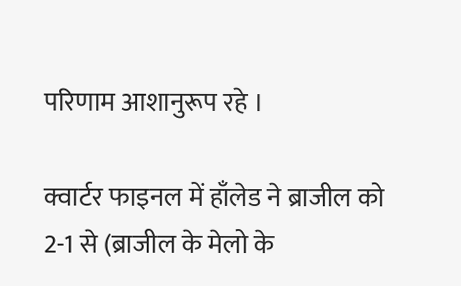परिणाम आशानुरूप रहे ।

क्वार्टर फाइनल में हाँलेड ने ब्राजील को 2-1 से (ब्राजील के मेलो के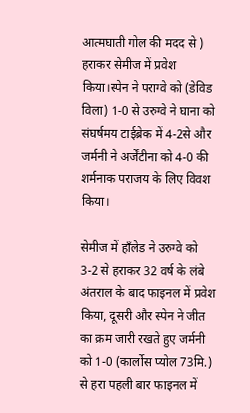आत्मघाती गोल की मदद से ) हराकर सेमीज में प्रवेश किया।स्पेन ने पराग्वे को (डेविड विला) 1-0 से उरुग्वे ने घाना को संघर्षमय टाईब्रेक में 4-2से और जर्मनी ने अर्जेंटीना को 4-0 की शर्मनाक पराजय के लिए विवश किया।

सेमीज में हाँलेड ने उरुग्वे को 3-2 से हराकर 32 वर्ष के लंबे अंतराल के बाद फाइनल में प्रवेश किया, दूसरी और स्पेन ने जीत का क्रम जारी रखते हुए जर्मनी को 1-0 (कार्लोस प्योल 73मि.) से हरा पहली बार फाइनल में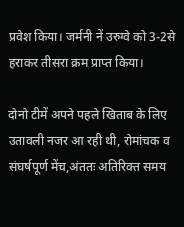प्रवेश किया। जर्मनी नें उरुग्वे को 3-2से हराकर तीसरा क्रम प्राप्त किया।

दोनो टीमें अपने पहले खिताब के लिए उतावली नजर आ रही थी, रोमांचक व संघर्षपूर्ण मेंच,अंततः अतिरिक्त समय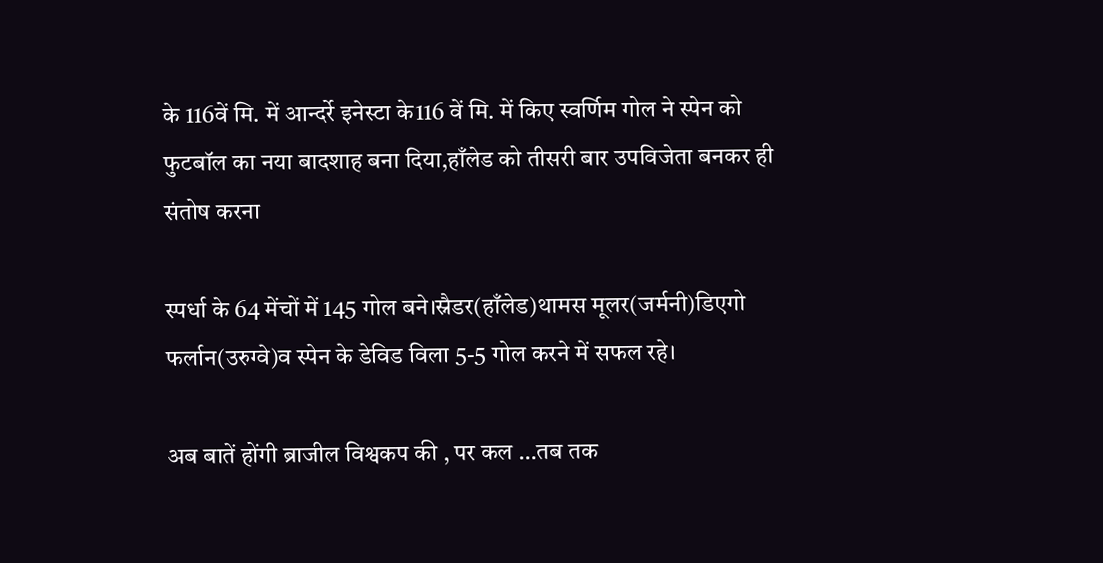के 116वें मि. में आन्दर्रे इनेस्टा के116 वें मि. में किए स्वर्णिम गोल ने स्पेन को फुटबॉल का नया बादशाह बना दिया,हाँलेड को तीसरी बार उपविजेता बनकर ही संतोष करना

स्पर्धा के 64 मेंचों में 145 गोल बने।स्नैडर(हाँलेड)थामस मूलर(जर्मनी)डिएगो फर्लान(उरुग्वे)व स्पेन के डेविड विला 5-5 गोल करने में सफल रहे।

अब बातें होंगी ब्राजील विश्वकप की , पर कल …तब तक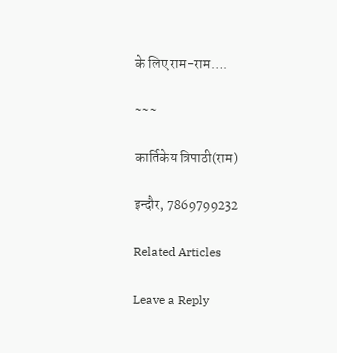के लिए राम-राम….

~~~

कार्तिकेय त्रिपाठी(राम)

इन्दौर, 7869799232

Related Articles

Leave a Reply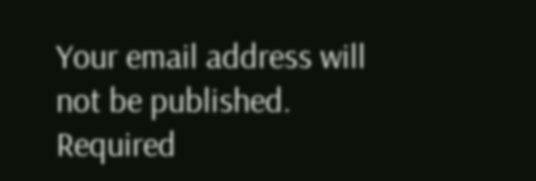Your email address will not be published. Required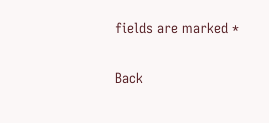fields are marked *

Back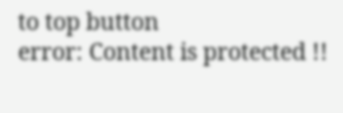to top button
error: Content is protected !!